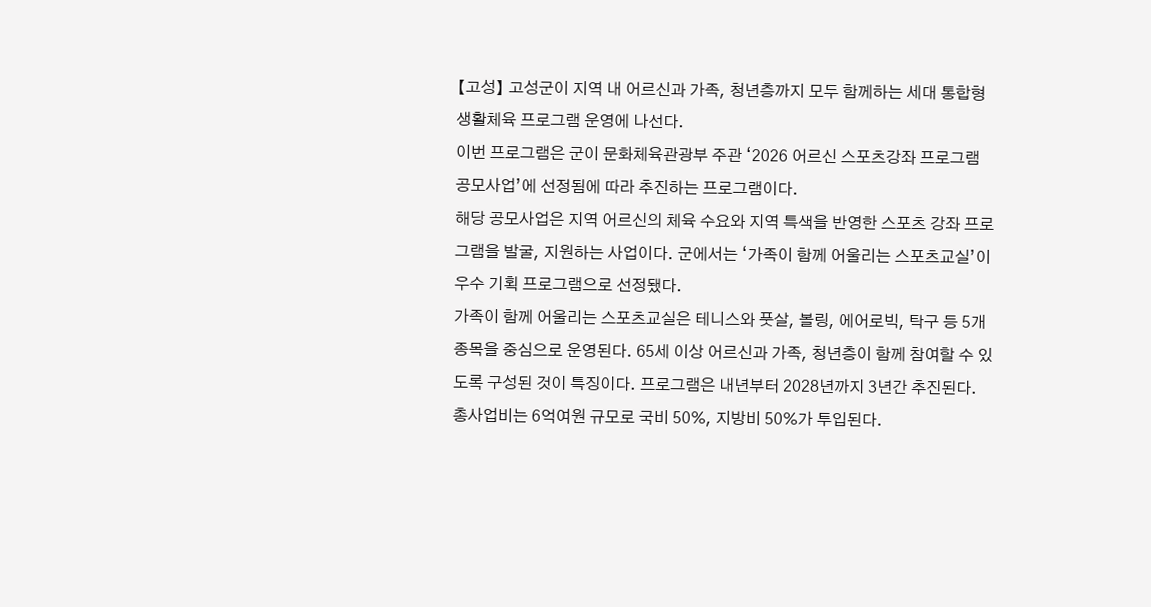【고성】 고성군이 지역 내 어르신과 가족, 청년층까지 모두 함께하는 세대 통합형 생활체육 프로그램 운영에 나선다.
이번 프로그램은 군이 문화체육관광부 주관 ‘2026 어르신 스포츠강좌 프로그램 공모사업’에 선정됨에 따라 추진하는 프로그램이다.
해당 공모사업은 지역 어르신의 체육 수요와 지역 특색을 반영한 스포츠 강좌 프로그램을 발굴, 지원하는 사업이다. 군에서는 ‘가족이 함께 어울리는 스포츠교실’이 우수 기획 프로그램으로 선정됐다.
가족이 함께 어울리는 스포츠교실은 테니스와 풋살, 볼링, 에어로빅, 탁구 등 5개 종목을 중심으로 운영된다. 65세 이상 어르신과 가족, 청년층이 함께 참여할 수 있도록 구성된 것이 특징이다. 프로그램은 내년부터 2028년까지 3년간 추진된다. 총사업비는 6억여원 규모로 국비 50%, 지방비 50%가 투입된다.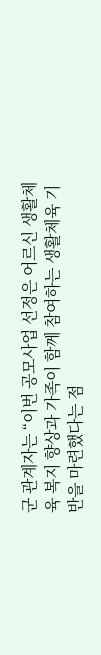군 관계자는 “이번 공모사업 선정은 어르신 생활체육 복지 향상과 가족이 함께 참여하는 생활체육 기반을 마련했다는 점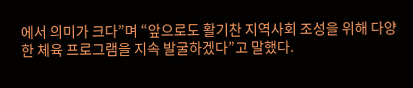에서 의미가 크다”며 “앞으로도 활기찬 지역사회 조성을 위해 다양한 체육 프로그램을 지속 발굴하겠다”고 말했다.